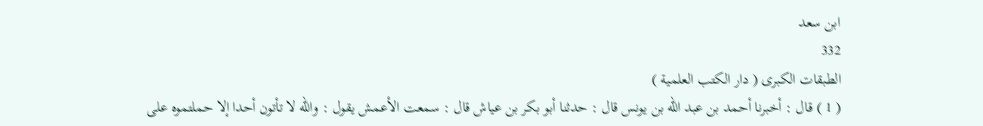ابن سعد
332
الطبقات الكبرى ( دار الكتب العلمية )
( 1 ) قال : أخبرنا أحمد بن عبد الله بن يونس قال : حدثنا أبو بكر بن عياش قال : سمعت الأعمش يقول : والله لا تأتون أحدا إلا حملتموه على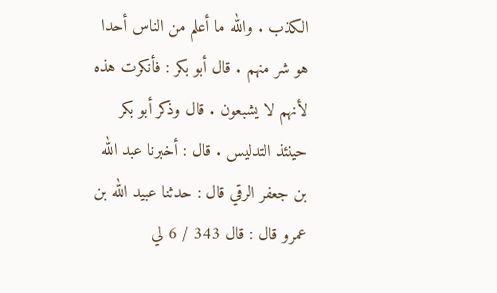الكذب . والله ما أعلم من الناس أحدا هو شر منهم . قال أبو بكر : فأنكرت هذه لأنهم لا يشبعون . قال وذكر أبو بكر حينئذ التدليس . قال : أخبرنا عبد الله بن جعفر الرقي قال : حدثنا عبيد الله بن عمرو قال : قال 343 / 6 لي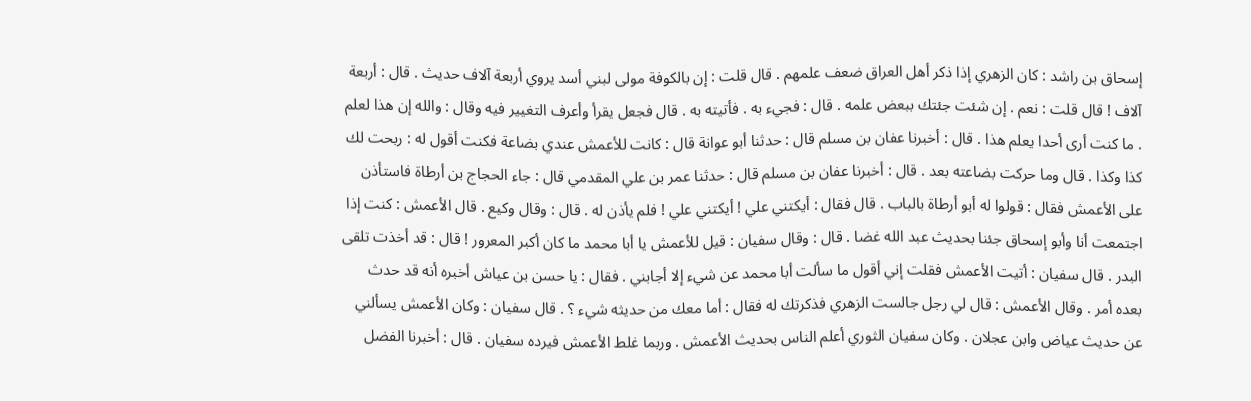إسحاق بن راشد : كان الزهري إذا ذكر أهل العراق ضعف علمهم . قال قلت : إن بالكوفة مولى لبني أسد يروي أربعة آلاف حديث . قال : أربعة آلاف ! قال قلت : نعم . إن شئت جئتك ببعض علمه . قال : فجيء به . فأتيته به . قال فجعل يقرأ وأعرف التغيير فيه وقال : والله إن هذا لعلم . ما كنت أرى أحدا يعلم هذا . قال : أخبرنا عفان بن مسلم قال : حدثنا أبو عوانة قال : كانت للأعمش عندي بضاعة فكنت أقول له : ربحت لك كذا وكذا . قال وما حركت بضاعته بعد . قال : أخبرنا عفان بن مسلم قال : حدثنا عمر بن علي المقدمي قال : جاء الحجاج بن أرطاة فاستأذن على الأعمش فقال : قولوا له أبو أرطاة بالباب . قال فقال : أيكتني علي ! أيكتني علي ! فلم يأذن له . قال : وقال وكيع . قال الأعمش : كنت إذا اجتمعت أنا وأبو إسحاق جئنا بحديث عبد الله غضا . قال : وقال سفيان : قيل للأعمش يا أبا محمد ما كان أكبر المعرور ! قال : قد أخذت تلقى البدر . قال سفيان : أتيت الأعمش فقلت إني أقول ما سألت أبا محمد عن شيء إلا أجابني . فقال : يا حسن بن عياش أخبره أنه قد حدث بعده أمر . وقال الأعمش : قال لي رجل جالست الزهري فذكرتك له فقال : أما معك من حديثه شيء ؟ . قال سفيان : وكان الأعمش يسألني عن حديث عياض وابن عجلان . وكان سفيان الثوري أعلم الناس بحديث الأعمش . وربما غلط الأعمش فيرده سفيان . قال : أخبرنا الفضل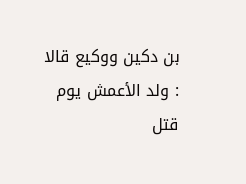بن دكين ووكيع قالا : ولد الأعمش يوم قتل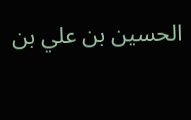الحسين بن علي بن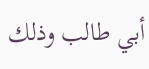أبي طالب وذلك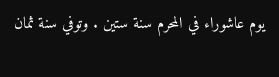يوم عاشوراء في المحرم سنة ستين . وتوفي سنة ثمان